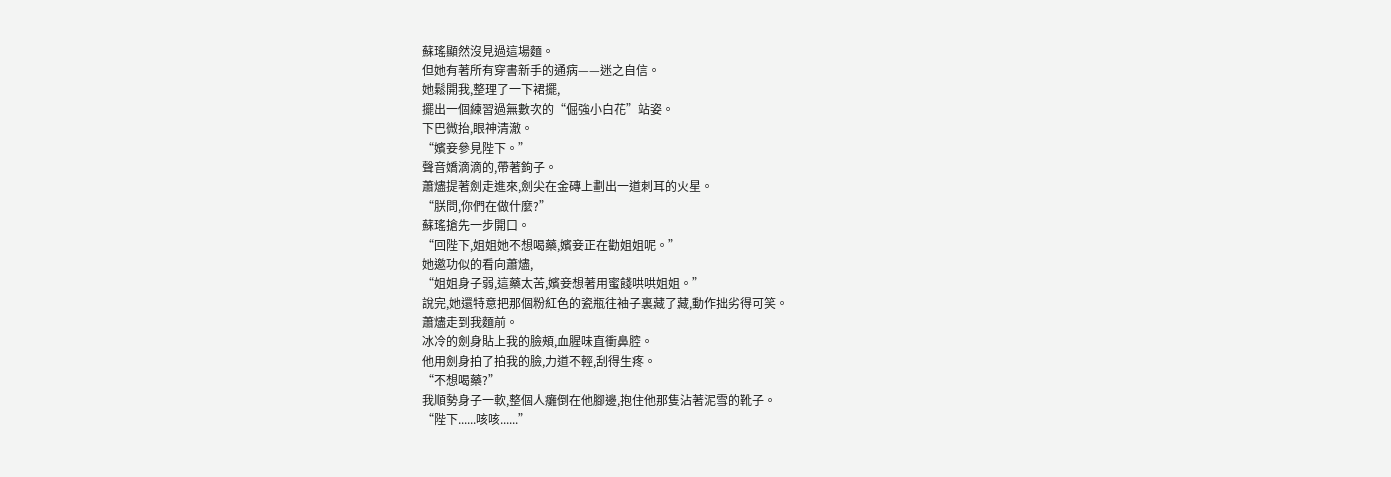蘇瑤顯然沒見過這場麵。
但她有著所有穿書新手的通病——迷之自信。
她鬆開我,整理了一下裙擺,
擺出一個練習過無數次的“倔強小白花”站姿。
下巴微抬,眼神清澈。
“嬪妾參見陛下。”
聲音嬌滴滴的,帶著鉤子。
蕭燼提著劍走進來,劍尖在金磚上劃出一道刺耳的火星。
“朕問,你們在做什麼?”
蘇瑤搶先一步開口。
“回陛下,姐姐她不想喝藥,嬪妾正在勸姐姐呢。”
她邀功似的看向蕭燼,
“姐姐身子弱,這藥太苦,嬪妾想著用蜜餞哄哄姐姐。”
說完,她還特意把那個粉紅色的瓷瓶往袖子裏藏了藏,動作拙劣得可笑。
蕭燼走到我麵前。
冰冷的劍身貼上我的臉頰,血腥味直衝鼻腔。
他用劍身拍了拍我的臉,力道不輕,刮得生疼。
“不想喝藥?”
我順勢身子一軟,整個人癱倒在他腳邊,抱住他那隻沾著泥雪的靴子。
“陛下......咳咳......”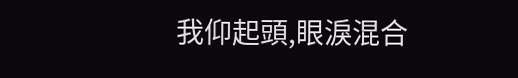我仰起頭,眼淚混合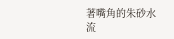著嘴角的朱砂水流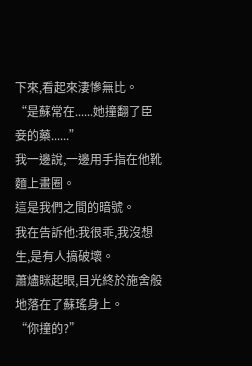下來,看起來淒慘無比。
“是蘇常在......她撞翻了臣妾的藥......”
我一邊說,一邊用手指在他靴麵上畫圈。
這是我們之間的暗號。
我在告訴他:我很乖,我沒想生,是有人搞破壞。
蕭燼眯起眼,目光終於施舍般地落在了蘇瑤身上。
“你撞的?”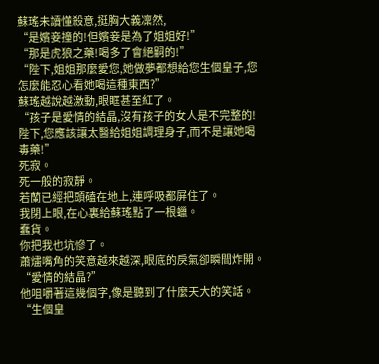蘇瑤未讀懂殺意,挺胸大義凜然,
“是嬪妾撞的!但嬪妾是為了姐姐好!”
“那是虎狼之藥!喝多了會絕嗣的!”
“陛下,姐姐那麼愛您,她做夢都想給您生個皇子,您怎麼能忍心看她喝這種東西?”
蘇瑤越說越激動,眼眶甚至紅了。
“孩子是愛情的結晶,沒有孩子的女人是不完整的!陛下,您應該讓太醫給姐姐調理身子,而不是讓她喝毒藥!”
死寂。
死一般的寂靜。
若蘭已經把頭磕在地上,連呼吸都屏住了。
我閉上眼,在心裏給蘇瑤點了一根蠟。
蠢貨。
你把我也坑慘了。
蕭燼嘴角的笑意越來越深,眼底的戾氣卻瞬間炸開。
“愛情的結晶?”
他咀嚼著這幾個字,像是聽到了什麼天大的笑話。
“生個皇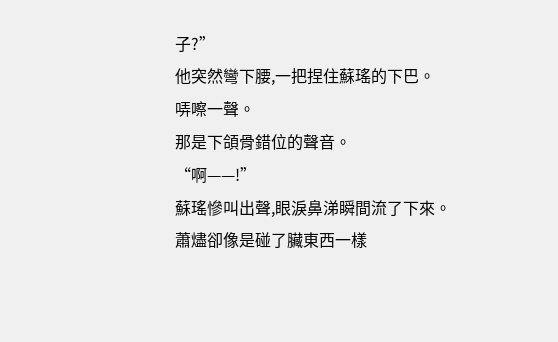子?”
他突然彎下腰,一把捏住蘇瑤的下巴。
哢嚓一聲。
那是下頜骨錯位的聲音。
“啊——!”
蘇瑤慘叫出聲,眼淚鼻涕瞬間流了下來。
蕭燼卻像是碰了臟東西一樣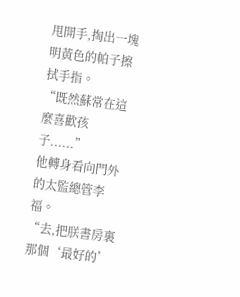甩開手,掏出一塊明黃色的帕子擦拭手指。
“既然蘇常在這麼喜歡孩子......”
他轉身看向門外的太監總管李福。
“去,把朕書房裏那個‘最好的’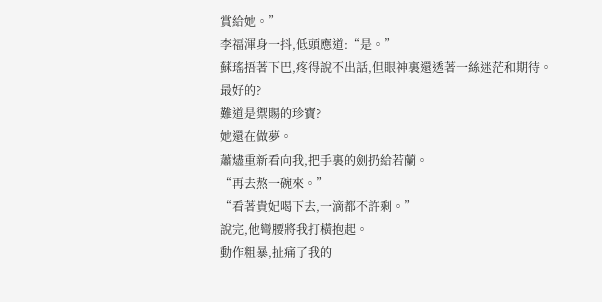賞給她。”
李福渾身一抖,低頭應道:“是。”
蘇瑤捂著下巴,疼得說不出話,但眼神裏還透著一絲迷茫和期待。
最好的?
難道是禦賜的珍寶?
她還在做夢。
蕭燼重新看向我,把手裏的劍扔給若蘭。
“再去熬一碗來。”
“看著貴妃喝下去,一滴都不許剩。”
說完,他彎腰將我打橫抱起。
動作粗暴,扯痛了我的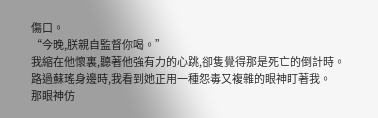傷口。
“今晚,朕親自監督你喝。”
我縮在他懷裏,聽著他強有力的心跳,卻隻覺得那是死亡的倒計時。
路過蘇瑤身邊時,我看到她正用一種怨毒又複雜的眼神盯著我。
那眼神仿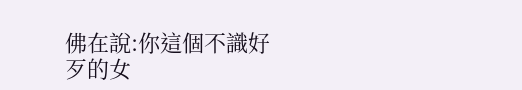佛在說:你這個不識好歹的女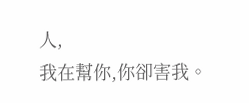人,
我在幫你,你卻害我。